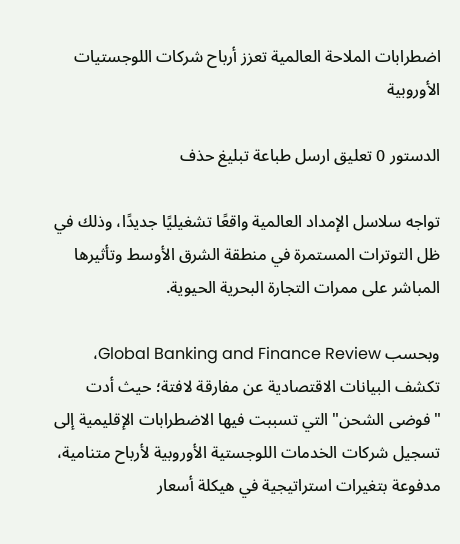اضطرابات الملاحة العالمية تعزز أرباح شركات اللوجستيات الأوروبية

الدستور 0 تعليق ارسل طباعة تبليغ حذف

تواجه سلاسل الإمداد العالمية واقعًا تشغيليًا جديدًا، وذلك في ظل التوترات المستمرة في منطقة الشرق الأوسط وتأثيرها المباشر على ممرات التجارة البحرية الحيوية.

وبحسب Global Banking and Finance Review، تكشف البيانات الاقتصادية عن مفارقة لافتة؛ حيث أدت "فوضى الشحن" التي تسببت فيها الاضطرابات الإقليمية إلى تسجيل شركات الخدمات اللوجستية الأوروبية لأرباح متنامية، مدفوعة بتغيرات استراتيجية في هيكلة أسعار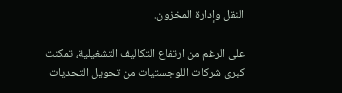النقل وإدارة المخزون.

على الرغم من ارتفاع التكاليف التشغيلية، تمكنت كبرى شركات اللوجستيات من تحويل التحديات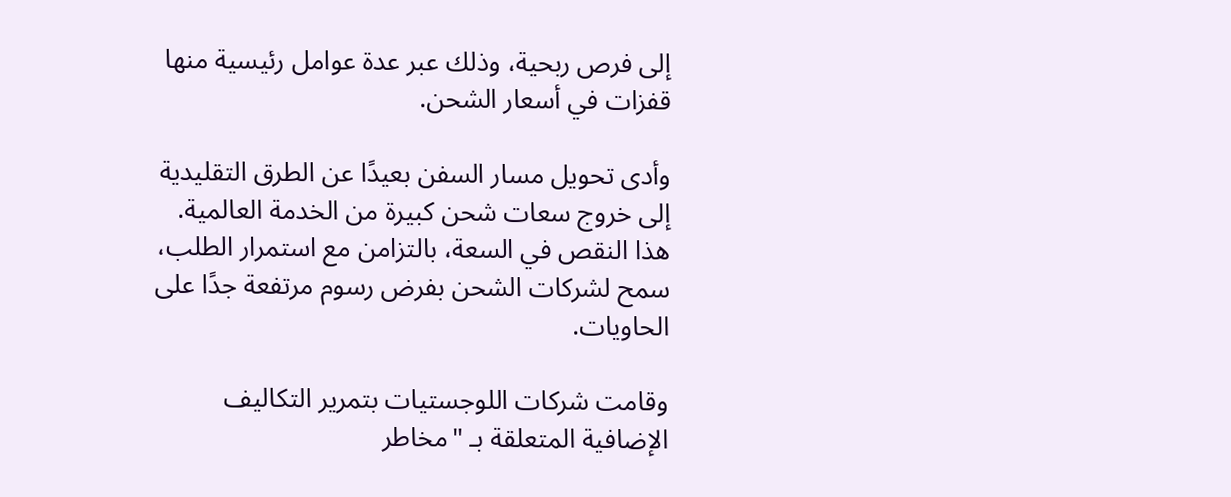إلى فرص ربحية، وذلك عبر عدة عوامل رئيسية منها قفزات في أسعار الشحن.

وأدى تحويل مسار السفن بعيدًا عن الطرق التقليدية إلى خروج سعات شحن كبيرة من الخدمة العالمية. هذا النقص في السعة، بالتزامن مع استمرار الطلب، سمح لشركات الشحن بفرض رسوم مرتفعة جدًا على الحاويات.

وقامت شركات اللوجستيات بتمرير التكاليف الإضافية المتعلقة بـ "مخاطر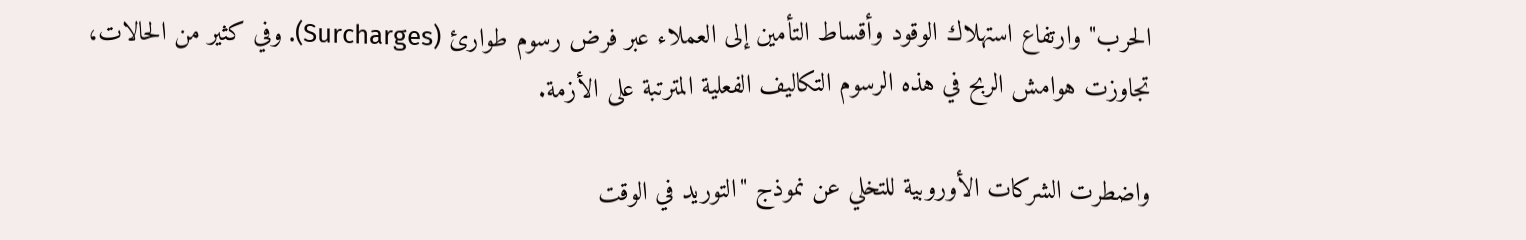الحرب" وارتفاع استهلاك الوقود وأقساط التأمين إلى العملاء عبر فرض رسوم طوارئ (Surcharges). وفي كثير من الحالات، تجاوزت هوامش الربح في هذه الرسوم التكاليف الفعلية المترتبة على الأزمة.

واضطرت الشركات الأوروبية للتخلي عن نموذج "التوريد في الوقت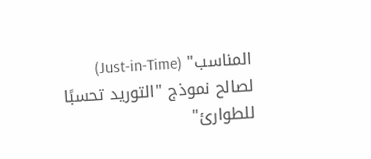المناسب" (Just-in-Time) لصالح نموذج "التوريد تحسبًا للطوارئ"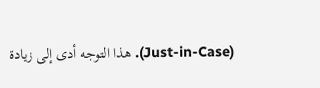(Just-in-Case). هذا التوجه أدى إلى زيادة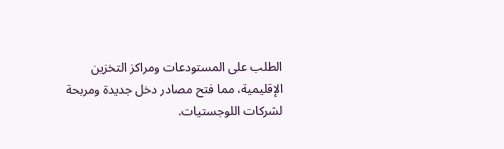الطلب على المستودعات ومراكز التخزين الإقليمية، مما فتح مصادر دخل جديدة ومربحة لشركات اللوجستيات.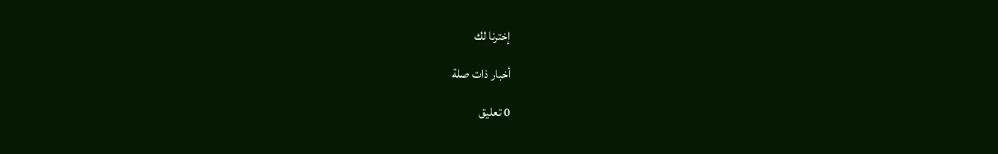إخترنا لك

أخبار ذات صلة

0 تعليق